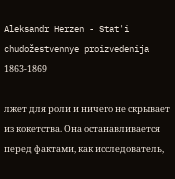Aleksandr Herzen - Stat'i chudožestvennye proizvedenija 1863-1869

лжет для роли и ничего не скрывает из кокетства. Она останавливается перед фактами, как исследователь,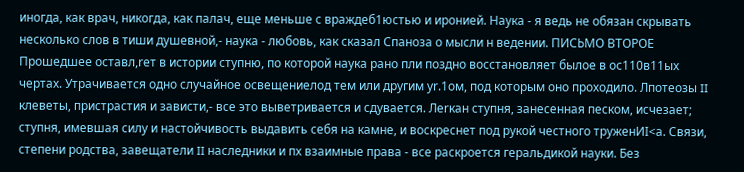иногда, как врач, никогда, как палач, еще меньше с враждеб1юстью и иронией. Наука - я ведь не обязан скрывать несколько слов в тиши душевной,- наука - любовь, как сказал Спаноза о мысли н ведении. ПИСЬМО ВТОРОЕ Прошедшее оставл,rет в истории ступню, по которой наука рано пли поздно восстановляет былое в ос110в11ых чертах. Утрачивается одно случайное освещениелод тем или другим уr.1ом, под которым оно проходило. Лпотеозы II клеветы, пристрастия и зависти,- все это выветривается и сдувается. Леrкан ступня, занесенная песком, исчезает; ступня, имевшая силу и настойчивость выдавить себя на камне, и воскреснет под рукой честного труженИI<а. Связи, степени родства, завещатели II наследники и пх взаимные права - все раскроется геральдикой науки. Без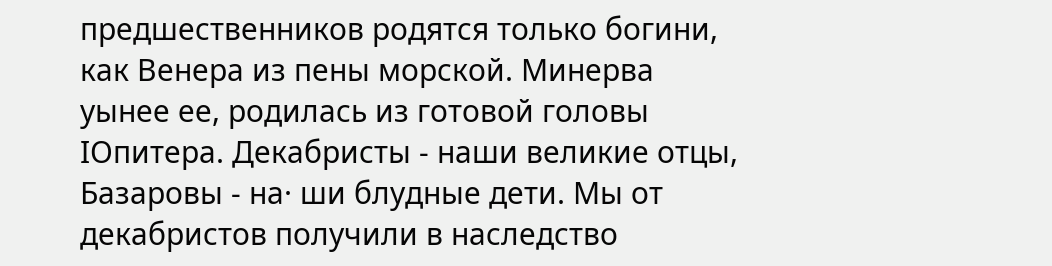предшественников родятся только богини, как Венера из пены морской. Минерва уынее ее, родилась из готовой головы IОпитера. Декабристы - наши великие отцы, Базаровы - на· ши блудные дети. Мы от декабристов получили в наследство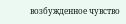возбужденное чувство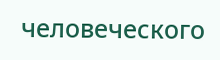человеческого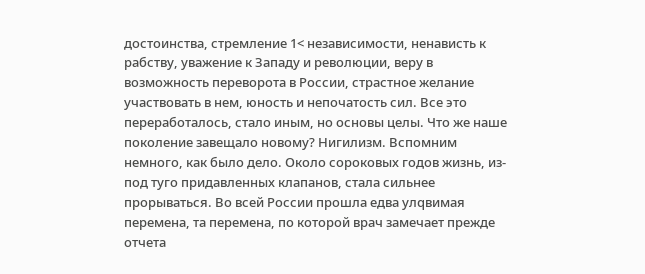достоинства, стремление 1< независимости, ненависть к рабству, уважение к Западу и революции, веру в возможность переворота в России, страстное желание участвовать в нем, юность и непочатость сил. Все это переработалось, стало иным, но основы целы. Что же наше поколение завещало новому? Нигилизм. Вспомним немного, как было дело. Около сороковых годов жизнь, из-под туго придавленных клапанов, стала сильнее прорываться. Во всей России прошла едва улqвимая перемена, та перемена, по которой врач замечает прежде отчета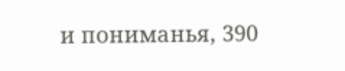и пониманья, 390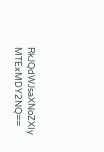RkJQdWJsaXNoZXIy MTExMDY2NQ==